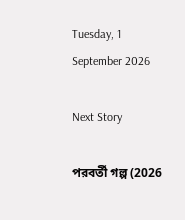Tuesday, 1 September 2026

Next Story

পরবর্তী গল্প (2026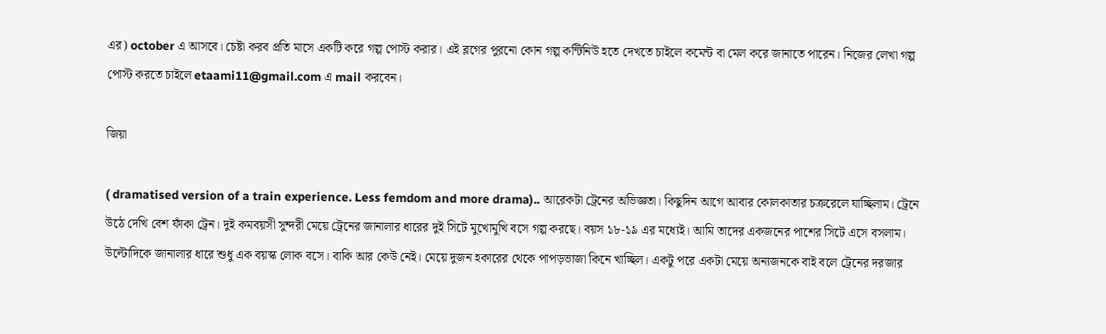এর) october এ আসবে। চেষ্টা করব প্রতি মাসে একটি করে গল্প পোস্ট করার। এই ব্লগের পুরনো কোন গল্প কন্টিনিউ হতে দেখতে চাইলে কমেন্ট বা মেল করে জানাতে পারেন। নিজের লেখা গল্প পোস্ট করতে চাইলে etaami11@gmail.com এ mail করবেন।

জিয়া

( dramatised version of a train experience. Less femdom and more drama).. আরেকটা ট্রেনের অভিজ্ঞতা। কিছুদিন আগে আবার কোলকাতার চক্ররেলে যাচ্ছিলাম। ট্রেনে উঠে দেখি বেশ ফাঁকা ট্রেন। দুই কমবয়সী সুন্দরী মেয়ে ট্রেনের জানালার ধারের দুই সিটে মুখোমুখি বসে গল্প করছে। বয়স ১৮-১৯ এর মধ্যেই। আমি তাদের একজনের পাশের সিটে এসে বসলাম। উল্টোদিকে জানালার ধারে শুধু এক বয়স্ক লোক বসে। বাকি আর কেউ নেই। মেয়ে দুজন হকারের থেকে পাপড়ভাজা কিনে খাচ্ছিল। একটু পরে একটা মেয়ে অন্যজনকে বাই বলে ট্রেনের দরজার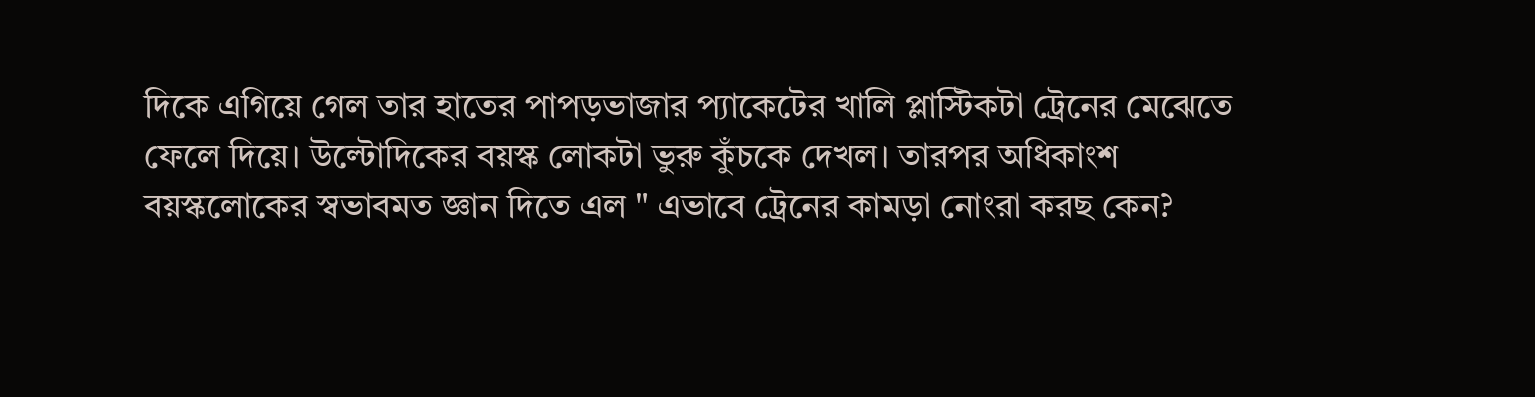দিকে এগিয়ে গেল তার হাতের পাপড়ভাজার প্যাকেটের খালি প্লাস্টিকটা ট্রেনের মেঝেতে ফেলে দিয়ে। উল্টোদিকের বয়স্ক লোকটা ভুরু কুঁচকে দেখল। তারপর অধিকাংশ বয়স্কলোকের স্বভাবমত জ্ঞান দিতে এল " এভাবে ট্রেনের কামড়া নোংরা করছ কেন?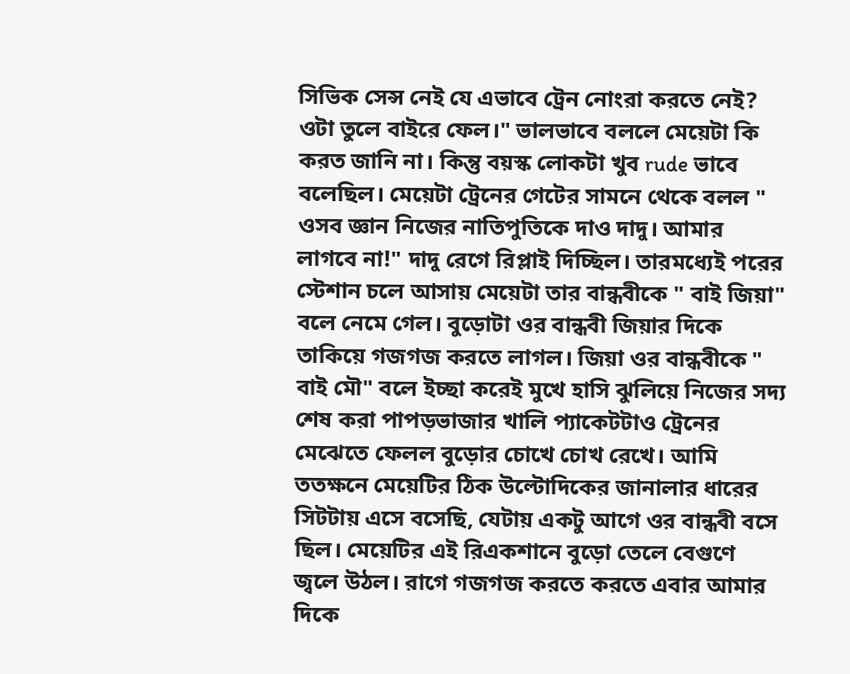সিভিক সেন্স নেই যে এভাবে ট্রেন নোংরা করতে নেই? ওটা তুলে বাইরে ফেল।" ভালভাবে বললে মেয়েটা কি করত জানি না। কিন্তু বয়স্ক লোকটা খুব rude ভাবে বলেছিল। মেয়েটা ট্রেনের গেটের সামনে থেকে বলল " ওসব জ্ঞান নিজের নাতিপুতিকে দাও দাদু। আমার লাগবে না!" দাদু রেগে রিপ্লাই দিচ্ছিল। তারমধ্যেই পরের স্টেশান চলে আসায় মেয়েটা তার বান্ধবীকে " বাই জিয়া" বলে নেমে গেল। বুড়োটা ওর বান্ধবী জিয়ার দিকে তাকিয়ে গজগজ করতে লাগল। জিয়া ওর বান্ধবীকে " বাই মৌ" বলে ইচ্ছা করেই মুখে হাসি ঝুলিয়ে নিজের সদ্য শেষ করা পাপড়ভাজার খালি প্যাকেটটাও ট্রেনের মেঝেতে ফেলল বুড়োর চোখে চোখ রেখে। আমি ততক্ষনে মেয়েটির ঠিক উল্টোদিকের জানালার ধারের সিটটায় এসে বসেছি, যেটায় একটু আগে ওর বান্ধবী বসে ছিল। মেয়েটির এই রিএকশানে বুড়ো তেলে বেগুণে জ্বলে উঠল। রাগে গজগজ করতে করতে এবার আমার দিকে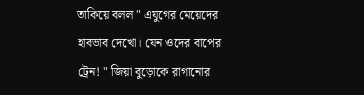তাকিয়ে বলল " এযুগের মেয়েদের হাবভাব দেখো। যেন ওদের বাপের ট্রেন! " জিয়া বুড়োকে রাগানোর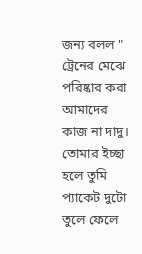জন্য বলল " ট্রেনের মেঝে পরিষ্কার করা আমাদের কাজ না দাদু। তোমার ইচ্ছা হলে তুমি প্যাকেট দুটো তুলে ফেলে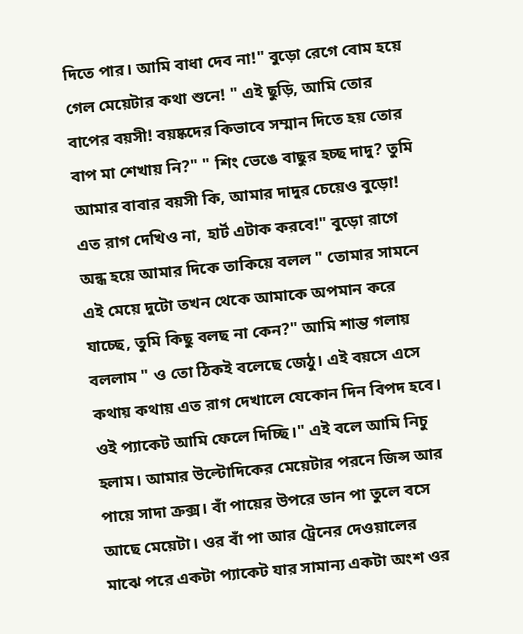দিতে পার। আমি বাধা দেব না!" বুড়ো রেগে বোম হয়ে গেল মেয়েটার কথা শুনে! " এই ছুড়ি, আমি তোর বাপের বয়সী! বয়ষ্কদের কিভাবে সম্মান দিতে হয় তোর বাপ মা শেখায় নি?" " শিং ভেঙে বাছুর হচ্ছ দাদু? তুমি আমার বাবার বয়সী কি, আমার দাদুর চেয়েও বুড়ো! এত রাগ দেখিও না, হার্ট এটাক করবে!" বুড়ো রাগে অন্ধ হয়ে আমার দিকে তাকিয়ে বলল " তোমার সামনে এই মেয়ে দুটো তখন থেকে আমাকে অপমান করে যাচ্ছে, তুমি কিছু বলছ না কেন?" আমি শান্ত গলায় বললাম " ও তো ঠিকই বলেছে জেঠু। এই বয়সে এসে কথায় কথায় এত রাগ দেখালে যেকোন দিন বিপদ হবে। ওই প্যাকেট আমি ফেলে দিচ্ছি।" এই বলে আমি নিচু হলাম। আমার উল্টোদিকের মেয়েটার পরনে জিন্স আর পায়ে সাদা ক্রক্স। বাঁ পায়ের উপরে ডান পা তুলে বসে আছে মেয়েটা। ওর বাঁ পা আর ট্রেনের দেওয়ালের মাঝে পরে একটা প্যাকেট যার সামান্য একটা অংশ ওর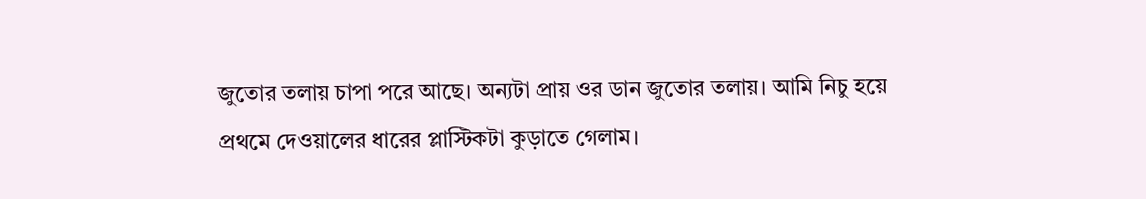জুতোর তলায় চাপা পরে আছে। অন্যটা প্রায় ওর ডান জুতোর তলায়। আমি নিচু হয়ে প্রথমে দেওয়ালের ধারের প্লাস্টিকটা কুড়াতে গেলাম।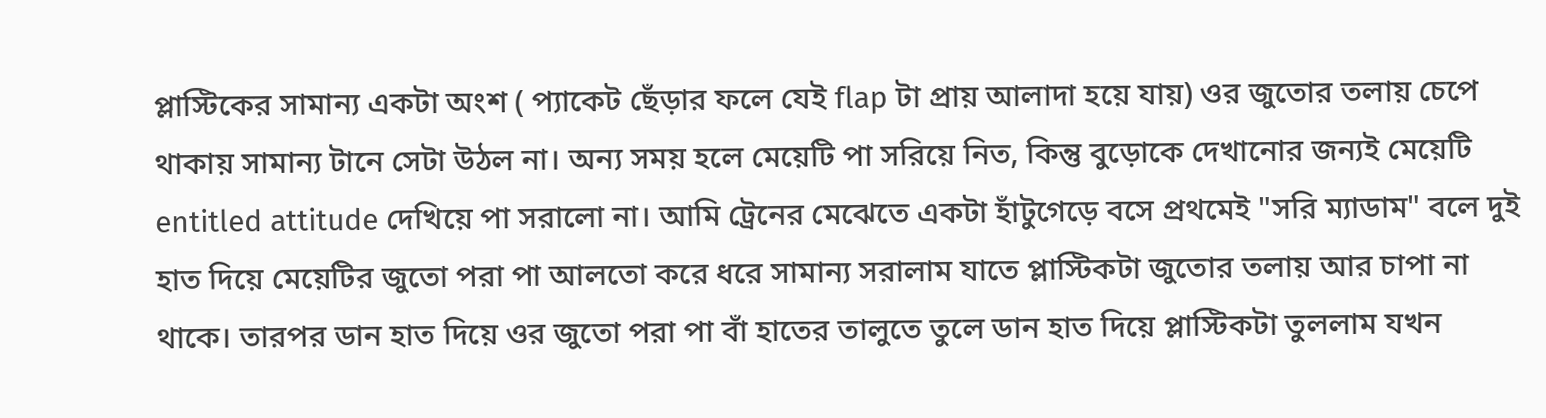প্লাস্টিকের সামান্য একটা অংশ ( প্যাকেট ছেঁড়ার ফলে যেই flap টা প্রায় আলাদা হয়ে যায়) ওর জুতোর তলায় চেপে থাকায় সামান্য টানে সেটা উঠল না। অন্য সময় হলে মেয়েটি পা সরিয়ে নিত, কিন্তু বুড়োকে দেখানোর জন্যই মেয়েটি entitled attitude দেখিয়ে পা সরালো না। আমি ট্রেনের মেঝেতে একটা হাঁটুগেড়ে বসে প্রথমেই "সরি ম্যাডাম" বলে দুই হাত দিয়ে মেয়েটির জুতো পরা পা আলতো করে ধরে সামান্য সরালাম যাতে প্লাস্টিকটা জুতোর তলায় আর চাপা না থাকে। তারপর ডান হাত দিয়ে ওর জুতো পরা পা বাঁ হাতের তালুতে তুলে ডান হাত দিয়ে প্লাস্টিকটা তুললাম যখন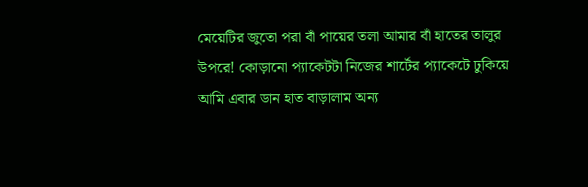মেয়েটির জুতো পরা বাঁ পায়ের তলা আমার বাঁ হাতের তালুর উপরে! কোড়ানো প্যাকেটটা নিজের শার্টের প্যাকেটে ঢুকিয়ে আমি এবার ডান হাত বাড়ালাম অন্য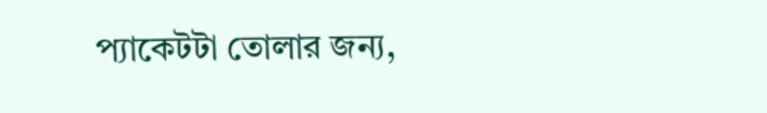প্যাকেটটা তোলার জন্য,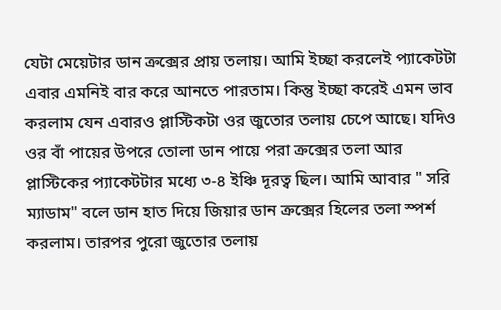যেটা মেয়েটার ডান ক্রক্সের প্রায় তলায়। আমি ইচ্ছা করলেই প্যাকেটটা এবার এমনিই বার করে আনতে পারতাম। কিন্তু ইচ্ছা করেই এমন ভাব করলাম যেন এবারও প্লাস্টিকটা ওর জুতোর তলায় চেপে আছে। যদিও ওর বাঁ পায়ের উপরে তোলা ডান পায়ে পরা ক্রক্সের তলা আর প্লাস্টিকের প্যাকেটটার মধ্যে ৩-৪ ইঞ্চি দূরত্ব ছিল। আমি আবার " সরি ম্যাডাম" বলে ডান হাত দিয়ে জিয়ার ডান ক্রক্সের হিলের তলা স্পর্শ করলাম। তারপর পুরো জুতোর তলায়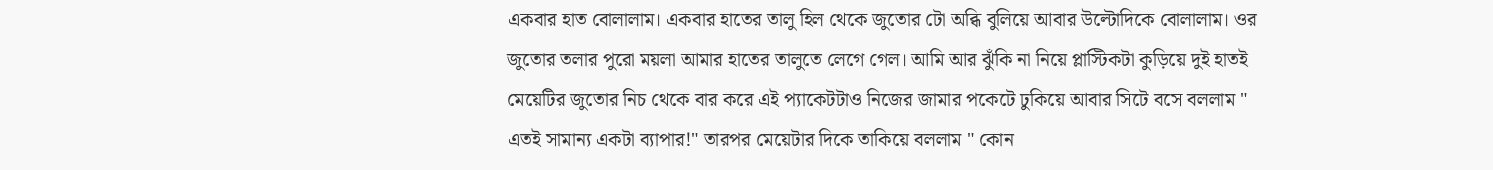একবার হাত বোলালাম। একবার হাতের তালু হিল থেকে জুতোর টো অব্ধি বুলিয়ে আবার উল্টোদিকে বোলালাম। ওর জুতোর তলার পুরো ময়লা আমার হাতের তালুতে লেগে গেল। আমি আর ঝুঁকি না নিয়ে প্লাস্টিকটা কুড়িয়ে দুই হাতই মেয়েটির জুতোর নিচ থেকে বার করে এই প্যাকেটটাও নিজের জামার পকেটে ঢুকিয়ে আবার সিটে বসে বললাম " এতই সামান্য একটা ব্যাপার!" তারপর মেয়েটার দিকে তাকিয়ে বললাম " কোন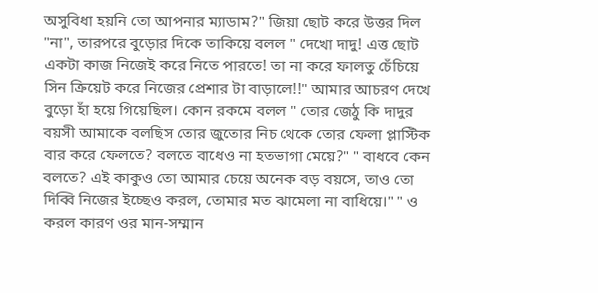অসুবিধা হয়নি তো আপনার ম্যাডাম?" জিয়া ছোট করে উত্তর দিল "না", তারপরে বুড়োর দিকে তাকিয়ে বলল " দেখো দাদু! এত্ত ছোট একটা কাজ নিজেই করে নিতে পারতে! তা না করে ফালতু চেঁচিয়ে সিন ক্রিয়েট করে নিজের প্রেশার টা বাড়ালে!!" আমার আচরণ দেখে বুড়ো হাঁ হয়ে গিয়েছিল। কোন রকমে বলল " তোর জেঠু কি দাদুর বয়সী আমাকে বলছিস তোর জুতোর নিচ থেকে তোর ফেলা প্লাস্টিক বার করে ফেলতে? বলতে বাধেও না হতভাগা মেয়ে?" " বাধবে কেন বলতে? এই কাকুও তো আমার চেয়ে অনেক বড় বয়সে, তাও তো দিব্বি নিজের ইচ্ছেও করল, তোমার মত ঝামেলা না বাধিয়ে।" " ও করল কারণ ওর মান-সম্মান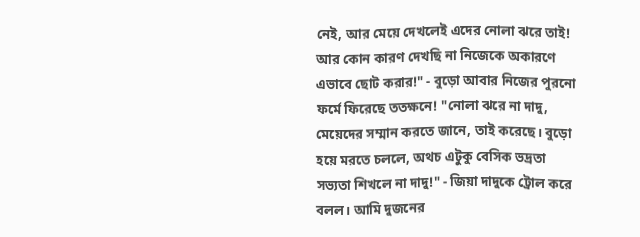নেই, আর মেয়ে দেখলেই এদের নোলা ঝরে তাই! আর কোন কারণ দেখছি না নিজেকে অকারণে এভাবে ছোট করার!" - বুড়ো আবার নিজের পুরনো ফর্মে ফিরেছে ততক্ষনে! "নোলা ঝরে না দাদু, মেয়েদের সম্মান করতে জানে, তাই করেছে। বুড়ো হয়ে মরতে চললে, অথচ এটুকু বেসিক ভদ্রতা সভ্যতা শিখলে না দাদু!" - জিয়া দাদুকে ট্রোল করে বলল। আমি দুজনের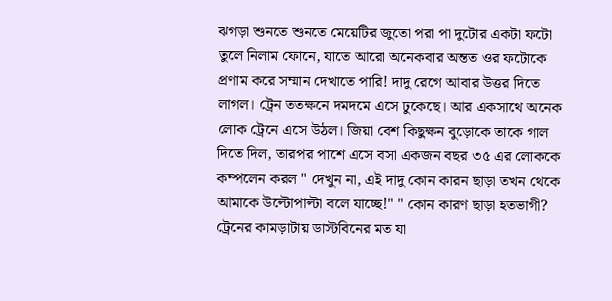ঝগড়া শুনতে শুনতে মেয়েটির জুতো পরা পা দুটোর একটা ফটো তুলে নিলাম ফোনে, যাতে আরো অনেকবার অন্তত ওর ফটোকে প্রণাম করে সম্মান দেখাতে পারি! দাদু রেগে আবার উত্তর দিতে লাগল। ট্রেন ততক্ষনে দমদমে এসে ঢুকেছে। আর একসাথে অনেক লোক ট্রেনে এসে উঠল। জিয়া বেশ কিছুক্ষন বুড়োকে তাকে গাল দিতে দিল, তারপর পাশে এসে বসা একজন বছর ৩৫ এর লোককে কম্পলেন করল " দেখুন না, এই দাদু কোন কারন ছাড়া তখন থেকে আমাকে উল্টোপাল্টা বলে যাচ্ছে!" " কোন কারণ ছাড়া হতভাগী? ট্রেনের কামড়াটায় ডাস্টবিনের মত যা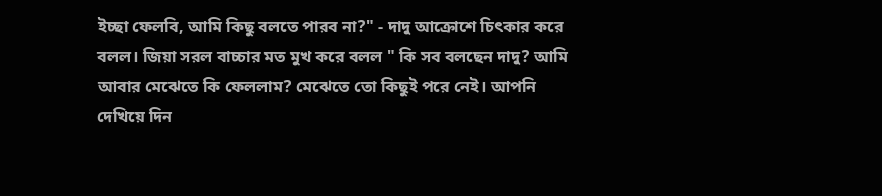ইচ্ছা ফেলবি, আমি কিছু বলতে পারব না?" - দাদু আক্রোশে চিৎকার করে বলল। জিয়া সরল বাচ্চার মত মুখ করে বলল " কি সব বলছেন দাদু? আমি আবার মেঝেতে কি ফেললাম? মেঝেতে তো কিছুই পরে নেই। আপনি দেখিয়ে দিন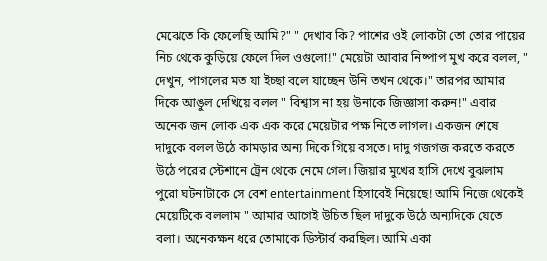মেঝেতে কি ফেলেছি আমি?" " দেখাব কি? পাশের ওই লোকটা তো তোর পায়ের নিচ থেকে কুড়িয়ে ফেলে দিল ওগুলো!" মেয়েটা আবার নিষ্পাপ মুখ করে বলল, " দেখুন, পাগলের মত যা ইচ্ছা বলে যাচ্ছেন উনি তখন থেকে।" তারপর আমার দিকে আঙুল দেখিয়ে বলল " বিশ্বাস না হয় উনাকে জিজ্ঞাসা করুন!" এবার অনেক জন লোক এক এক করে মেয়েটার পক্ষ নিতে লাগল। একজন শেষে দাদুকে বলল উঠে কামড়ার অন্য দিকে গিয়ে বসতে। দাদু গজগজ করতে করতে উঠে পরের স্টেশানে ট্রেন থেকে নেমে গেল। জিয়ার মুখের হাসি দেখে বুঝলাম পুরো ঘটনাটাকে সে বেশ entertainment হিসাবেই নিয়েছে! আমি নিজে থেকেই মেয়েটিকে বললাম " আমার আগেই উচিত ছিল দাদুকে উঠে অন্যদিকে যেতে বলা। অনেকক্ষন ধরে তোমাকে ডিস্টার্ব করছিল। আমি একা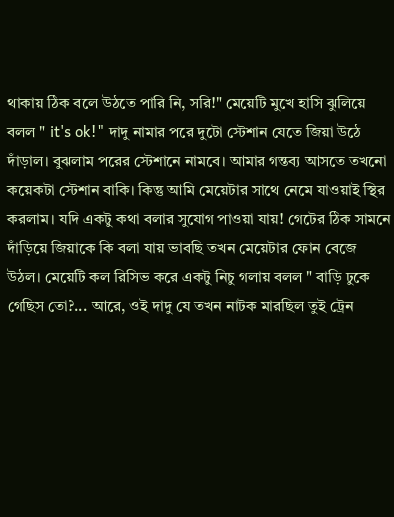থাকায় ঠিক বলে উঠতে পারি নি, সরি!" মেয়েটি মুখে হাসি ঝুলিয়ে বলল " it's ok!" দাদু নামার পরে দুটো স্টেশান যেতে জিয়া উঠে দাঁড়াল। বুঝলাম পরের স্টেশানে নামবে। আমার গন্তব্য আসতে তখনো কয়েকটা স্টেশান বাকি। কিন্তু আমি মেয়েটার সাথে নেমে যাওয়াই স্থির করলাম। যদি একটু কথা বলার সুযোগ পাওয়া যায়! গেটের ঠিক সামনে দাঁড়িয়ে জিয়াকে কি বলা যায় ভাবছি তখন মেয়েটার ফোন বেজে উঠল। মেয়েটি কল রিসিভ করে একটু নিচু গলায় বলল " বাড়ি ঢুকে গেছিস তো?... আরে, ওই দাদু যে তখন নাটক মারছিল তুই ট্রেন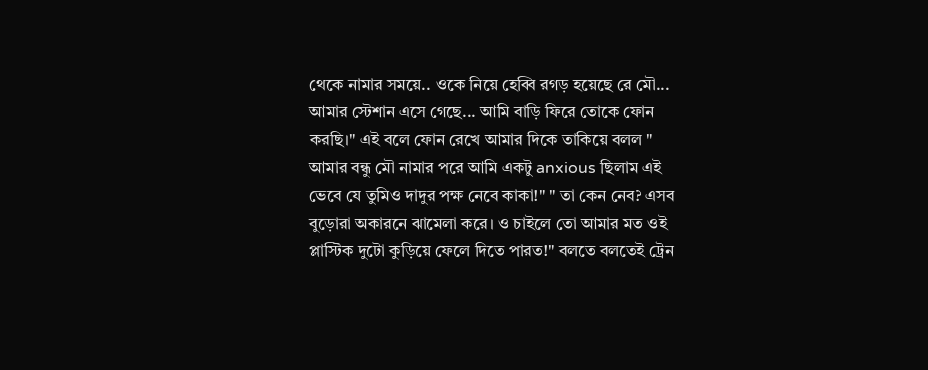থেকে নামার সময়ে.. ওকে নিয়ে হেব্বি রগড় হয়েছে রে মৌ... আমার স্টেশান এসে গেছে... আমি বাড়ি ফিরে তোকে ফোন করছি।" এই বলে ফোন রেখে আমার দিকে তাকিয়ে বলল " আমার বন্ধু মৌ নামার পরে আমি একটু anxious ছিলাম এই ভেবে যে তুমিও দাদুর পক্ষ নেবে কাকা!" " তা কেন নেব? এসব বুড়োরা অকারনে ঝামেলা করে। ও চাইলে তো আমার মত ওই প্লাস্টিক দুটো কুড়িয়ে ফেলে দিতে পারত!" বলতে বলতেই ট্রেন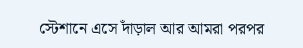স্টেশানে এসে দাঁড়াল আর আমরা পরপর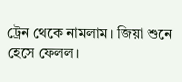ট্রেন থেকে নামলাম। জিয়া শুনে হেসে ফেলল।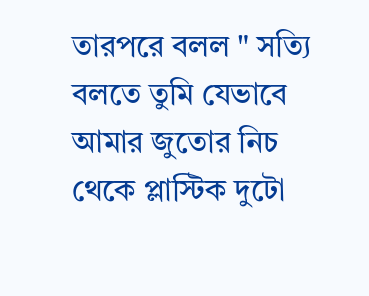তারপরে বলল " সত্যি বলতে তুমি যেভাবে আমার জুতোর নিচ থেকে প্লাস্টিক দুটো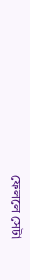ফেললে সেটা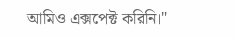আমিও এক্সপেক্ট করিনি।"